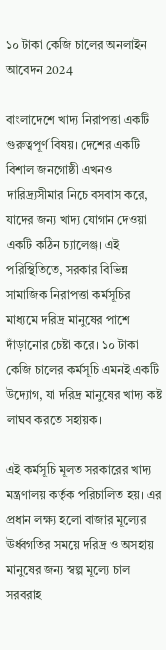১০ টাকা কেজি চালের অনলাইন আবেদন 2024

বাংলাদেশে খাদ্য নিরাপত্তা একটি গুরুত্বপূর্ণ বিষয়। দেশের একটি বিশাল জনগোষ্ঠী এখনও দারিদ্র্যসীমার নিচে বসবাস করে, যাদের জন্য খাদ্য যোগান দেওয়া একটি কঠিন চ্যালেঞ্জ। এই পরিস্থিতিতে, সরকার বিভিন্ন সামাজিক নিরাপত্তা কর্মসূচির মাধ্যমে দরিদ্র মানুষের পাশে দাঁড়ানোর চেষ্টা করে। ১০ টাকা কেজি চালের কর্মসূচি এমনই একটি উদ্যোগ, যা দরিদ্র মানুষের খাদ্য কষ্ট লাঘব করতে সহায়ক।

এই কর্মসূচি মূলত সরকারের খাদ্য মন্ত্রণালয় কর্তৃক পরিচালিত হয়। এর প্রধান লক্ষ্য হলো বাজার মূল্যের ঊর্ধ্বগতির সময়ে দরিদ্র ও অসহায় মানুষের জন্য স্বল্প মূল্যে চাল সরবরাহ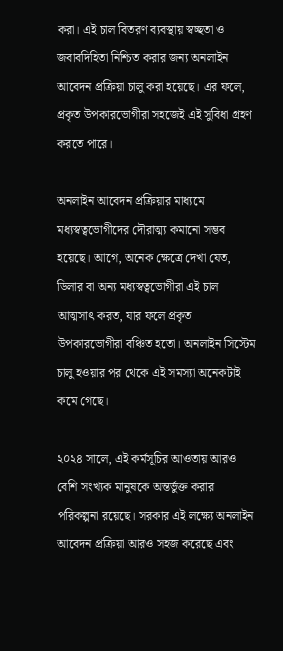করা। এই চাল বিতরণ ব্যবস্থায় স্বচ্ছতা ও জবাবদিহিতা নিশ্চিত করার জন্য অনলাইন আবেদন প্রক্রিয়া চালু করা হয়েছে। এর ফলে, প্রকৃত উপকারভোগীরা সহজেই এই সুবিধা গ্রহণ করতে পারে।

অনলাইন আবেদন প্রক্রিয়ার মাধ্যমে মধ্যস্বত্বভোগীদের দৌরাত্ম্য কমানো সম্ভব হয়েছে। আগে, অনেক ক্ষেত্রে দেখা যেত, ডিলার বা অন্য মধ্যস্বত্বভোগীরা এই চাল আত্মসাৎ করত, যার ফলে প্রকৃত উপকারভোগীরা বঞ্চিত হতো। অনলাইন সিস্টেম চালু হওয়ার পর থেকে এই সমস্যা অনেকটাই কমে গেছে।

২০২৪ সালে, এই কর্মসূচির আওতায় আরও বেশি সংখ্যক মানুষকে অন্তর্ভুক্ত করার পরিকল্পনা রয়েছে। সরকার এই লক্ষ্যে অনলাইন আবেদন প্রক্রিয়া আরও সহজ করেছে এবং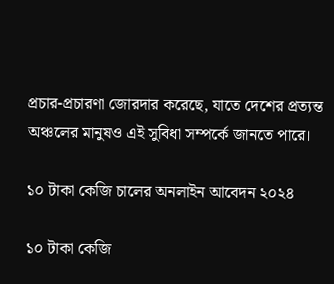প্রচার-প্রচারণা জোরদার করেছে, যাতে দেশের প্রত্যন্ত অঞ্চলের মানুষও এই সুবিধা সম্পর্কে জানতে পারে।

১০ টাকা কেজি চালের অনলাইন আবেদন ২০২৪

১০ টাকা কেজি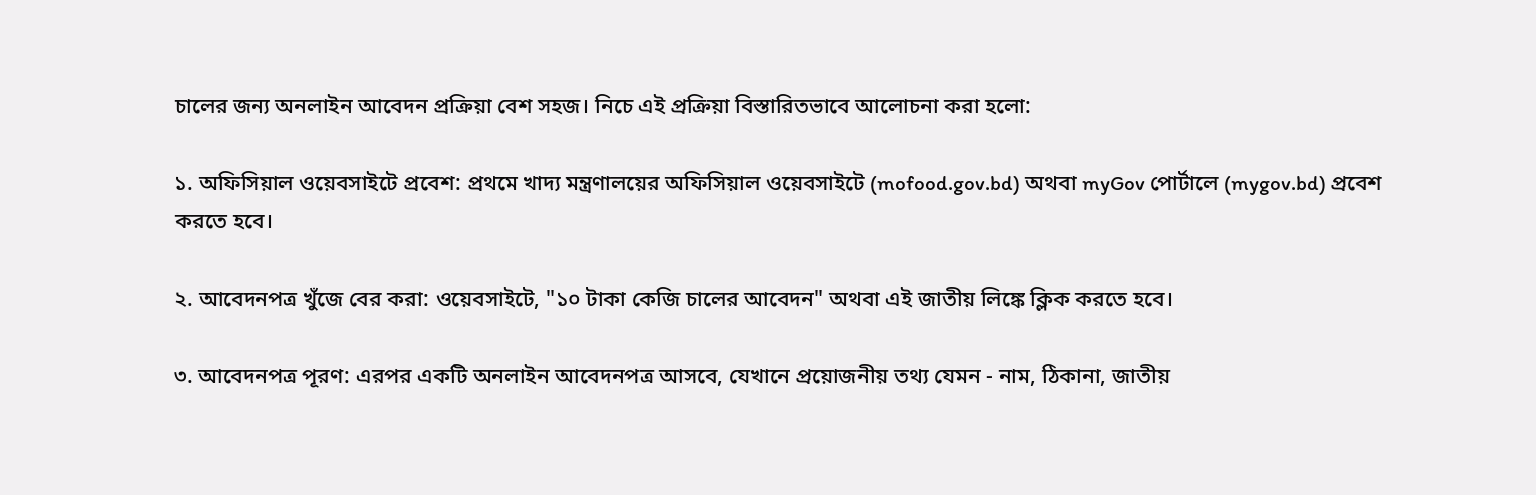চালের জন্য অনলাইন আবেদন প্রক্রিয়া বেশ সহজ। নিচে এই প্রক্রিয়া বিস্তারিতভাবে আলোচনা করা হলো:

১. অফিসিয়াল ওয়েবসাইটে প্রবেশ: প্রথমে খাদ্য মন্ত্রণালয়ের অফিসিয়াল ওয়েবসাইটে (mofood.gov.bd) অথবা myGov পোর্টালে (mygov.bd) প্রবেশ করতে হবে।

২. আবেদনপত্র খুঁজে বের করা: ওয়েবসাইটে, "১০ টাকা কেজি চালের আবেদন" অথবা এই জাতীয় লিঙ্কে ক্লিক করতে হবে।

৩. আবেদনপত্র পূরণ: এরপর একটি অনলাইন আবেদনপত্র আসবে, যেখানে প্রয়োজনীয় তথ্য যেমন - নাম, ঠিকানা, জাতীয়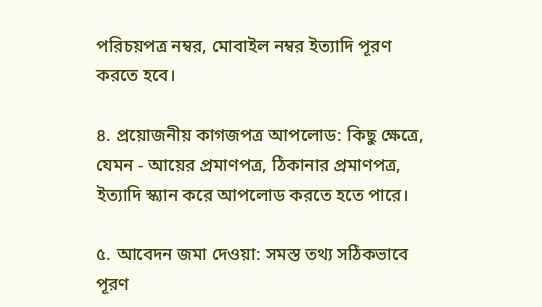পরিচয়পত্র নম্বর, মোবাইল নম্বর ইত্যাদি পূরণ করতে হবে।

৪. প্রয়োজনীয় কাগজপত্র আপলোড: কিছু ক্ষেত্রে, যেমন - আয়ের প্রমাণপত্র, ঠিকানার প্রমাণপত্র, ইত্যাদি স্ক্যান করে আপলোড করতে হতে পারে।

৫. আবেদন জমা দেওয়া: সমস্ত তথ্য সঠিকভাবে পূরণ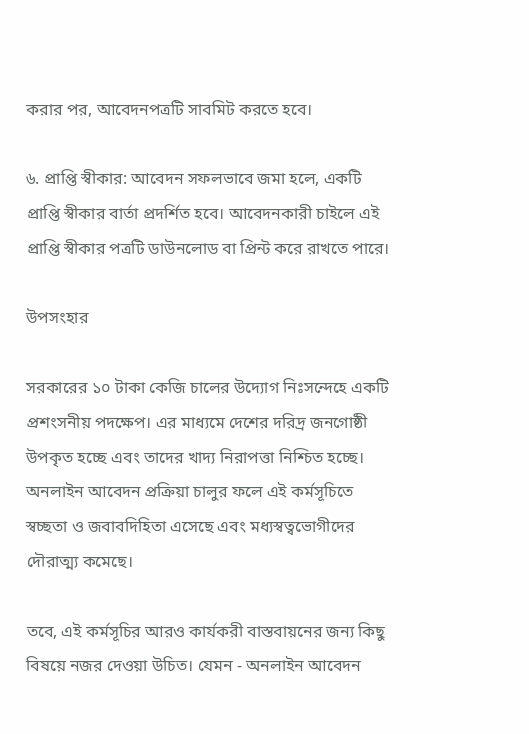করার পর, আবেদনপত্রটি সাবমিট করতে হবে।

৬. প্রাপ্তি স্বীকার: আবেদন সফলভাবে জমা হলে, একটি প্রাপ্তি স্বীকার বার্তা প্রদর্শিত হবে। আবেদনকারী চাইলে এই প্রাপ্তি স্বীকার পত্রটি ডাউনলোড বা প্রিন্ট করে রাখতে পারে।

উপসংহার

সরকারের ১০ টাকা কেজি চালের উদ্যোগ নিঃসন্দেহে একটি প্রশংসনীয় পদক্ষেপ। এর মাধ্যমে দেশের দরিদ্র জনগোষ্ঠী উপকৃত হচ্ছে এবং তাদের খাদ্য নিরাপত্তা নিশ্চিত হচ্ছে। অনলাইন আবেদন প্রক্রিয়া চালুর ফলে এই কর্মসূচিতে স্বচ্ছতা ও জবাবদিহিতা এসেছে এবং মধ্যস্বত্বভোগীদের দৌরাত্ম্য কমেছে।

তবে, এই কর্মসূচির আরও কার্যকরী বাস্তবায়নের জন্য কিছু বিষয়ে নজর দেওয়া উচিত। যেমন - অনলাইন আবেদন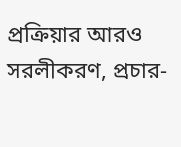প্রক্রিয়ার আরও সরলীকরণ, প্রচার-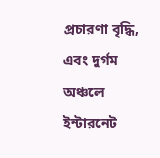প্রচারণা বৃদ্ধি, এবং দুর্গম অঞ্চলে ইন্টারনেট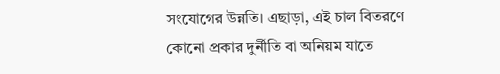সংযোগের উন্নতি। এছাড়া, এই চাল বিতরণে কোনো প্রকার দুর্নীতি বা অনিয়ম যাতে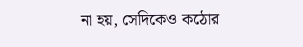না হয়, সেদিকেও কঠোর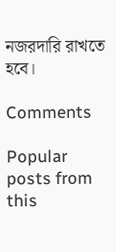নজরদারি রাখতে হবে।

Comments

Popular posts from this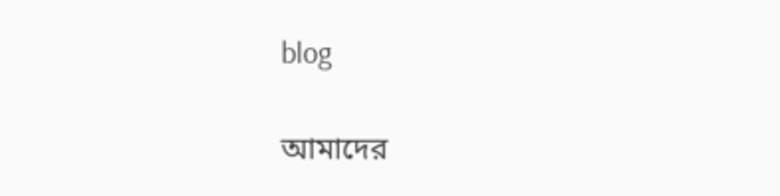blog

আমাদের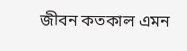জীবন কতকাল এমন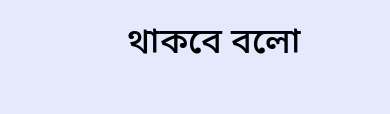থাকবে বলো